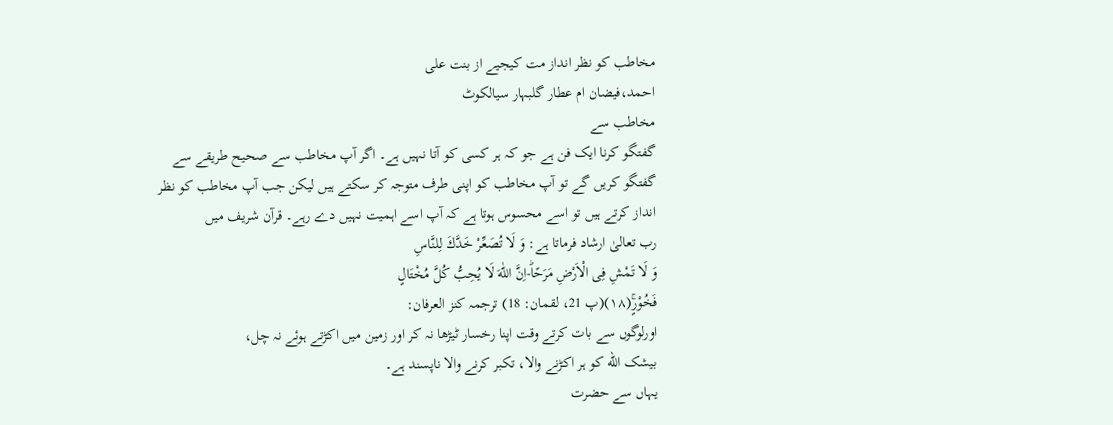مخاطب کو نظر انداز مت کیجیے از بنت علی
احمد،فیضان ام عطار گلبہار سیالکوٹ
مخاطب سے
گفتگو کرنا ایک فن ہے جو کہ ہر کسی کو آتا نہیں ہے۔ اگر آپ مخاطب سے صحیح طریقے سے
گفتگو کریں گے تو آپ مخاطب کو اپنی طرف متوجہ کر سکتے ہیں لیکن جب آپ مخاطب کو نظر
انداز کرتے ہیں تو اسے محسوس ہوتا ہے کہ آپ اسے اہمیت نہیں دے رہے۔ قرآن شریف میں
رب تعالیٰ ارشاد فرماتا ہے: وَ لَا تُصَعِّرْ خَدَّكَ لِلنَّاسِ
وَ لَا تَمْشِ فِی الْاَرْضِ مَرَحًاؕ-اِنَّ اللّٰهَ لَا یُحِبُّ كُلَّ مُخْتَالٍ
فَخُوْرٍۚ(۱۸)(پ 21، لقمان: 18) ترجمہ کنز العرفان:
اورلوگوں سے بات کرتے وقت اپنا رخسار ٹیڑھا نہ کر اور زمین میں اکڑتے ہوئے نہ چل،
بیشک الله کو ہر اکڑنے والا، تکبر کرنے والا ناپسند ہے۔
یہاں سے حضرت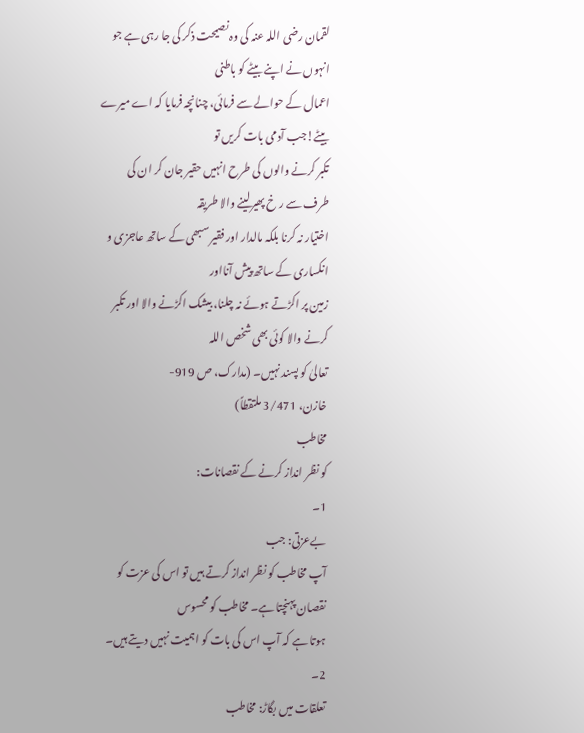لقمان رضی اللہ عنہ کی وہ نصیحت ذکر کی جا رہی ہے جو انہوں نے اپنے بیٹے کو باطنی
اعمال کے حوالے سے فرمائی، چنانچہ فرمایا کہ اے میرے بیٹے!جب آدمی بات کریں تو
تکبر کرنے والوں کی طرح انہیں حقیر جان کر ان کی طرف سے ر خ پھیرلینے والا طریقہ
اختیار نہ کرنا بلکہ مالدار اور فقیر سبھی کے ساتھ عاجزی و انکساری کے ساتھ پیش آنااور
زمین پر اکڑتے ہوئے نہ چلنا، بیشک اکڑنے والا اور تکبر کرنے والا کوئی بھی شخص اللہ
تعالیٰ کو پسند نہیں۔ (مدارک، ص 919-
خازن، 3/471 ملتقطاً)
مخاطب
کو نظر انداز کرنے کے نقصانات:
1۔
بےعزتی: جب
آپ مخاطب کو نظر انداز کرتے ہیں تو اس کی عزت کو نقصان پہنچتا ہے۔ مخاطب کو محسوس
ہوتا ہے کہ آپ اس کی بات کو اہمیت نہیں دیتے ہیں۔
2۔
تعلقات میں بگاڑ: مخاطب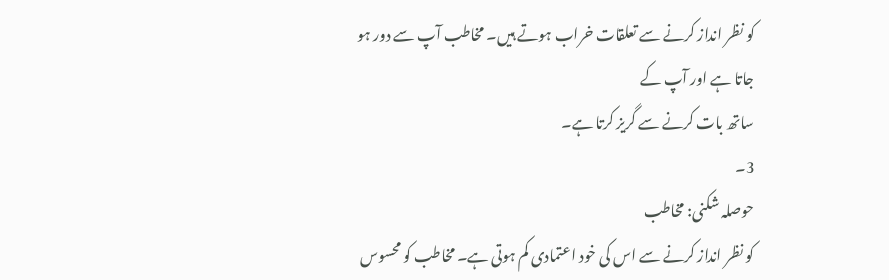کو نظر انداز کرنے سے تعلقات خراب ہوتے ہیں۔ مخاطب آپ سے دور ہو جاتا ہے اور آپ کے
ساتھ بات کرنے سے گریز کرتا ہے۔
3۔
حوصلہ شکنی: مخاطب
کو نظر انداز کرنے سے اس کی خود اعتمادی کم ہوتی ہے۔ مخاطب کو محسوس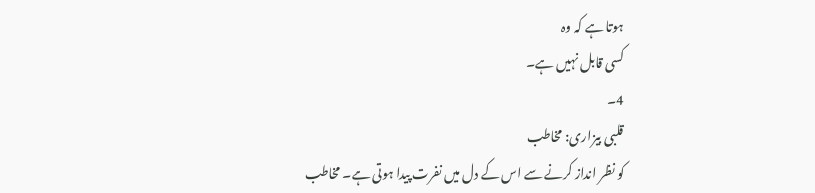ہوتا ہے کہ وہ
کسی قابل نہیں ہے۔
4۔
قلبی بیزاری: مخاطب
کو نظر انداز کرنے سے اس کے دل میں نفرت پیدا ہوتی ہے۔ مخاطب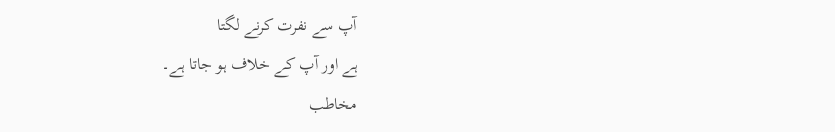آپ سے نفرت کرنے لگتا
ہے اور آپ کے خلاف ہو جاتا ہے۔
مخاطب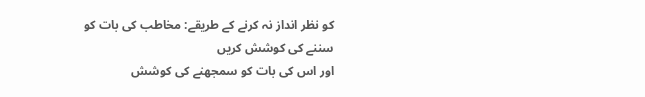کو نظر انداز نہ کرنے کے طریقے: مخاطب کی بات کو سننے کی کوشش کریں
اور اس کی بات کو سمجھنے کی کوشش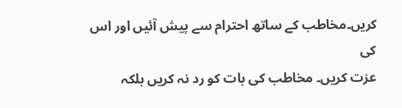کریں۔مخاطب کے ساتھ احترام سے پیش آئیں اور اس کی
عزت کریں۔ مخاطب کی بات کو رد نہ کریں بلکہ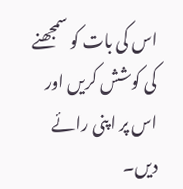اس کی بات کو سمجھنے کی کوشش کریں اور
اس پر اپنی رائے دیں۔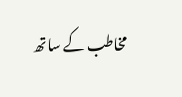مخاطب کے ساتھ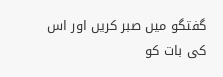گفتگو میں صبر کریں اور اس کی بات کو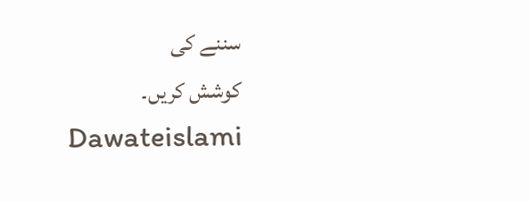سننے کی
کوشش کریں۔
Dawateislami